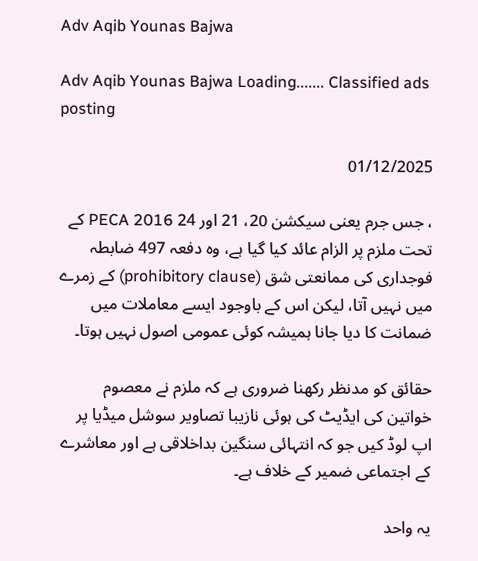Adv Aqib Younas Bajwa

Adv Aqib Younas Bajwa Loading....... Classified ads posting

01/12/2025

، جس جرم یعنی سیکشن 20، 21 اور 24 PECA 2016 کے تحت ملزم پر الزام عائد کیا گیا ہے، وہ دفعہ 497 ضابطہ فوجداری کی ممانعتی شق (prohibitory clause) کے زمرے میں نہیں آتا، لیکن اس کے باوجود ایسے معاملات میں ضمانت کا دیا جانا ہمیشہ کوئی عمومی اصول نہیں ہوتا۔

حقائق کو مدنظر رکھنا ضروری ہے کہ ملزم نے معصوم خواتین کی ایڈیٹ کی ہوئی نازیبا تصاویر سوشل میڈیا پر اپ لوڈ کیں جو کہ انتہائی سنگین بداخلاقی ہے اور معاشرے کے اجتماعی ضمیر کے خلاف ہے۔

یہ واحد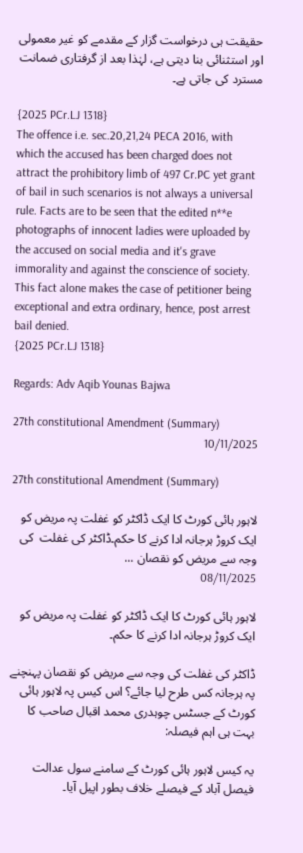حقیقت ہی درخواست گزار کے مقدمے کو غیر معمولی اور استثنائی بنا دیتی ہے، لہٰذا بعد از گرفتاری ضمانت مسترد کی جاتی ہے۔

{2025 PCr.LJ 1318}
The offence i.e. sec.20,21,24 PECA 2016, with which the accused has been charged does not attract the prohibitory limb of 497 Cr.PC yet grant of bail in such scenarios is not always a universal rule. Facts are to be seen that the edited n**e photographs of innocent ladies were uploaded by the accused on social media and it's grave immorality and against the conscience of society. This fact alone makes the case of petitioner being exceptional and extra ordinary, hence, post arrest bail denied.
{2025 PCr.LJ 1318}

Regards: Adv Aqib Younas Bajwa

27th constitutional Amendment (Summary)
10/11/2025

27th constitutional Amendment (Summary)

لاہور ہائی کورٹ کا ایک ڈاکٹر کو غفلت پہ مریض کو ایک کروڑ ہرجانہ ادا کرنے کا حکم۔ڈاکٹر کی غفلت  کی  وجہ سے مریض کو نقصان ...
08/11/2025

لاہور ہائی کورٹ کا ایک ڈاکٹر کو غفلت پہ مریض کو ایک کروڑ ہرجانہ ادا کرنے کا حکم۔

ڈاکٹر کی غفلت کی وجہ سے مریض کو نقصان پہنچنے پہ ہرجانہ کس طرح لیا جائے؟ اس کیس پہ لاہور ہائی کورٹ کے جسٹس چوہدری محمد اقبال صاحب کا بہت ہی اہم فیصلہ:

یہ کیس لاہور ہائی کورٹ کے سامنے سول عدالت فیصل آباد کے فیصلے خلاف بطور اپیل آیا۔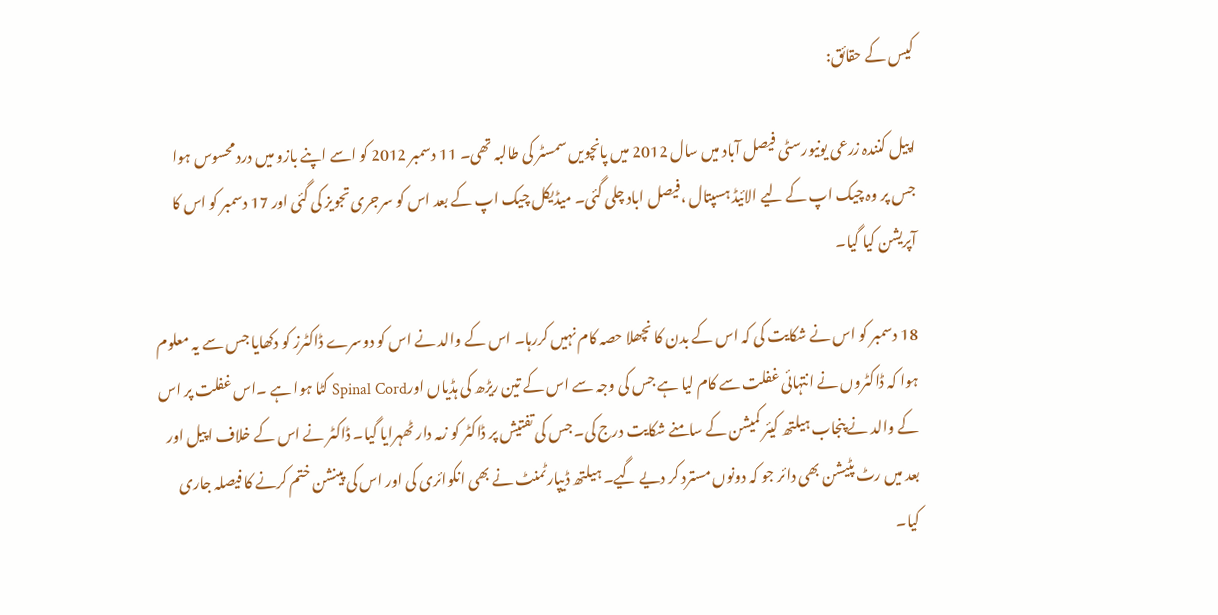کیس کے حقائق:

اپیل کنندہ زرعی یونیورسٹی فیصل آباد میں سال 2012 میں پانچویں سمسٹر کی طالبہ تھی۔ 11 دسمبر 2012 کو اسے اپنے بازو میں درد محسوس ہوا جس پر وہ چیک اپ کے لیے الائیڈ ہسپتال ،فیصل اباد چلی گئی۔ میڈیکل چیک اپ کے بعد اس کو سرجری تجویز کی گئی اور 17 دسمبر کو اس کا آپریشن کیا گیا۔

18 دسمبر کو اس نے شکایت کی کہ اس کے بدن کا نچھلا حصہ کام نہیں کررہا۔ اس کے والد نے اس کو دوسرے ڈاکٹرز کو دکھایا جس سے یہ معلوم ہوا کہ ڈاکٹروں نے انتہائی غفلت سے کام لیا ہے جس کی وجہ سے اس کے تین ریڑھ کی ہڈیاں اورSpinal Cord کٹا ہوا ہے ۔اس غفلت پر اس کے والد نے پنجاب ہیلتھ کیئر کمیشن کے سامنے شکایت درج کی۔ جس کی تفتیش پر ڈاکٹر کو زمہ دار ٹھہرایا گیا۔ ڈاکٹر نے اس کے خلاف اپیل اور بعد میں رٹ پٹیشن بھی دائر جو کہ دونوں مسترد کر دیے گیے۔ ہیلتھ ڈیپارٹمنٹ نے بھی انکوائری کی اور اس کی پینشن ختم کرنے کا فیصلہ جاری کیا۔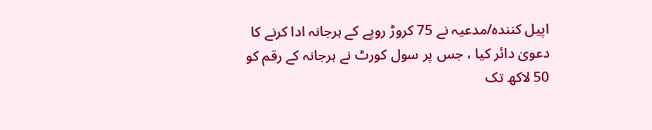اپیل کنندہ/مدعیہ نے 75 کروڑ روپے کے ہرجانہ ادا کرنے کا دعویٰ دائر کیا ، جس پر سول کورٹ نے ہرجانہ کے رقم کو 50 لاکھ تک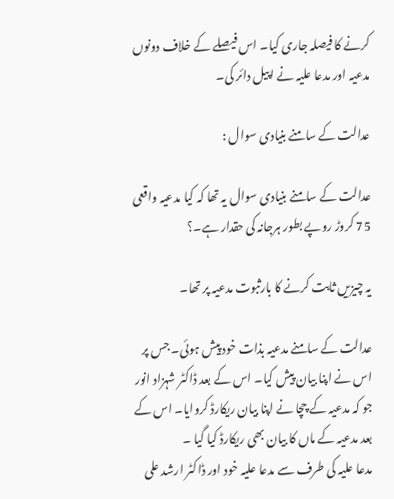کرنے کا فیصلہ جاری کیا۔ اس فیصلے کے خلاف دونوں مدعیہ اور مدعا علیہ نے اپیل دائر کی۔

عدالت کے سامنے بنیادی سوال :

عدالت کے سامنے بنیادی سوال یہ تھا کہ کیا مدعیہ واقعی 75 کروڑ روپے بطور ہرجانہ کی حقدار ہے۔؟

یہ چیزیں ثابت کرنے کا بارثبوت مدعیہ پر تھا۔

عدالت کے سامنے مدعیہ بذات خود پیش ہوئی۔ جس پر اس نے اپنا بیان پیش کیا۔ اس کے بعد ڈاکٹر شہزاد انور جو کہ مدعیہ کے چچا نے اپنا بیان ریکارڈ کروایا۔ اس کے بعد مدعیہ کے ماں کا بیان بھی ریکارڈ کیا گیا ۔
مدعا علیہ کی طرف سے مدعا علیہ خود اور ڈاکٹر ارشد علی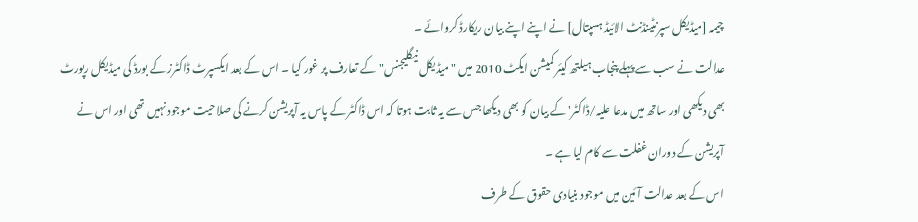چیمہ [میڈیکل سپرنٹینڈنٹ الائیڈ ہسپتال] نے اپنے اپنے بیان ریکارڈ کروائے ۔
عدالت نے سب سے پہلے پنجاب ہیلتھ کیئر کمیشن ایکٹ 2010 میں " میڈیکل نیگلیجنس" کے تعارف پر غور کیا ۔ اس کے بعد ایکسپرٹ ڈاکٹرز کے بورڈ کی میڈیکل رپورٹ بھی دیکھی اور ساتھ میں مدعا علیہ/ڈاکٹر' کے بیان کو بھی دیکھا جس سے یہ ثابت ہوتا کہ اس ڈاکٹر کے پاس یہ آپریشن کرنے کی صلاحیت موجود نہیں تھی اور اس نے آپریشن کے دوران غفلت سے کام لیا ہے ۔
اس کے بعد عدالت آئین میں موجود بنیادی حقوق کے طرف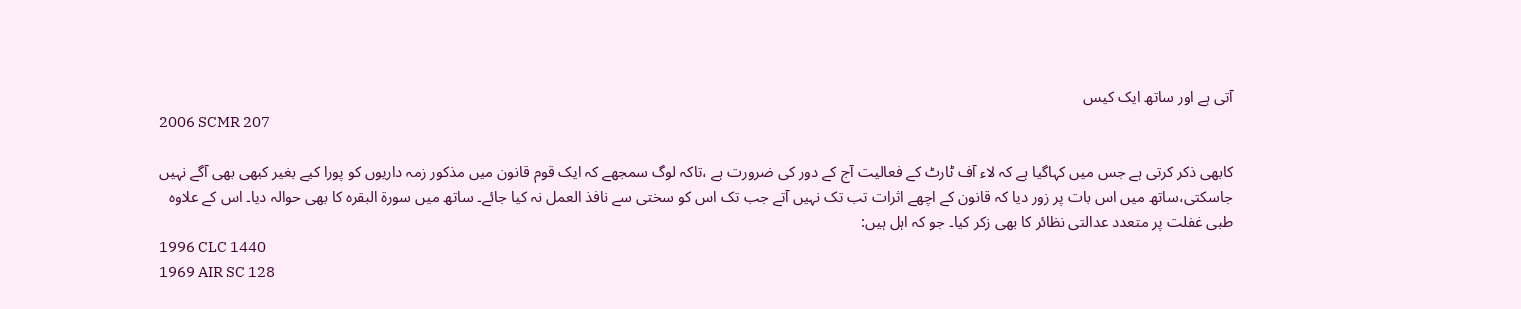آتی ہے اور ساتھ ایک کیس
2006 SCMR 207

کابھی ذکر کرتی ہے جس میں کہاگیا ہے کہ لاء آف ٹارٹ کے فعالیت آج کے دور کی ضرورت ہے ،تاکہ لوگ سمجھے کہ ایک قوم قانون میں مذکور زمہ داریوں کو پورا کیے بغیر کبھی بھی آگے نہیں جاسکتی،ساتھ میں اس بات پر زور دیا کہ قانون کے اچھے اثرات تب تک نہیں آتے جب تک اس کو سختی سے نافذ العمل نہ کیا جائے۔ ساتھ میں سورۃ البقرہ کا بھی حوالہ دیا۔ اس کے علاوہ طبی غفلت پر متعدد عدالتی نظائر کا بھی زکر کیا۔ جو کہ اہل ہیں:
1996 CLC 1440
1969 AIR SC 128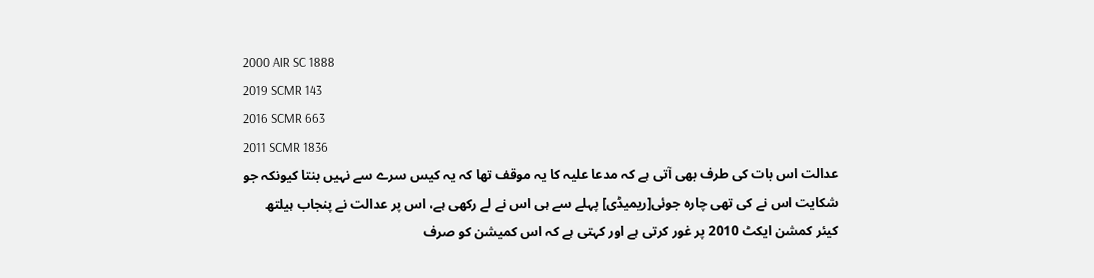2000 AIR SC 1888
2019 SCMR 143
2016 SCMR 663
2011 SCMR 1836
عدالت اس بات کی طرف بھی آتی ہے کہ مدعا علیہ کا یہ موقف تھا کہ یہ کیس سرے سے نہیں بنتا کیونکہ جو شکایت اس نے کی تھی چارہ جوئی[ریمیڈی] پہلے سے ہی اس نے لے رکھی ہے، اس پر عدالت نے پنجاب ہیلتھ کیئر کمشن ایکٹ 2010 پر غور کرتی ہے اور کہتی ہے کہ اس کمیشن کو صرف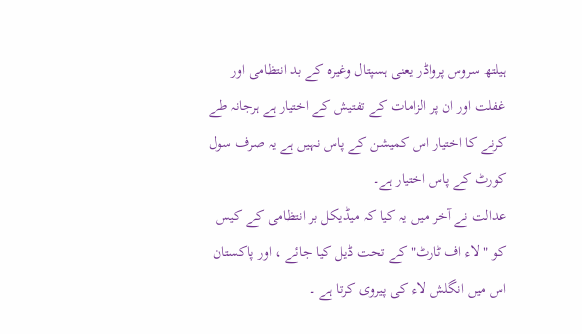ہیلتھ سروس پرواڈر یعنی ہسپتال وغیرہ کے بد انتظامی اور غفلت اور ان پر الزامات کے تفتیش کے اختیار ہے ہرجانہ طے کرنے کا اختیار اس کمیشن کے پاس نہیں ہے یہ صرف سول کورٹ کے پاس اختیار ہے۔
عدالت نے آخر میں یہ کیا کہ میڈیکل بر انتظامی کے کیس کو " لاء اف ٹارٹ" کے تحت ڈیل کیا جائے ، اور پاکستان اس میں انگلش لاء کی پیروی کرتا ہے ۔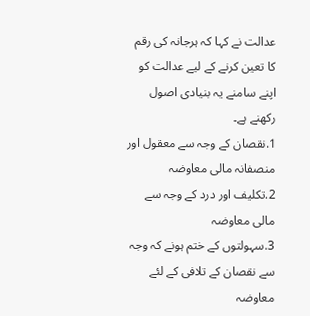عدالت نے کہا کہ ہرجانہ کی رقم کا تعین کرنے کے لیے عدالت کو اپنے سامنے یہ بنیادی اصول رکھنے ہے۔
1.نقصان کے وجہ سے معقول اور منصفانہ مالی معاوضہ
2.تکلیف اور درد کے وجہ سے مالی معاوضہ
3.سہولتوں کے ختم ہونے کہ وجہ سے نقصان کے تلافی کے لئے معاوضہ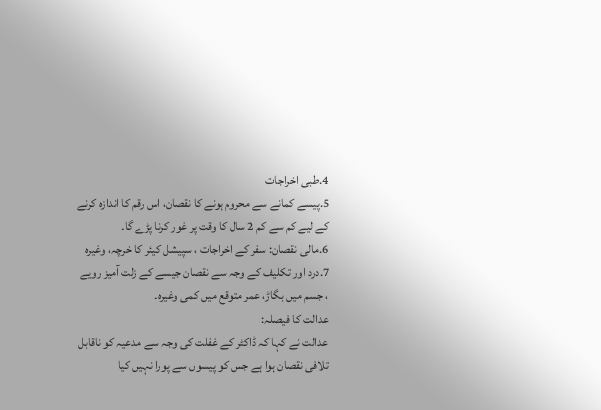4.طبی اخراجات
5.پیسے کمانے سے محروم ہونے کا نقصان، اس رقم کا اندازہ کرنے کے لیے کم سے کم 2 سال کا وقت پر غور کرنا پڑے گا۔
6.مالی نقصان: سفر کے اخراجات ، سپیشل کیئر کا خرچہ، وغیرہ
7.درد اور تکلیف کے وجہ سے نقصان جیسے کے زلت آمیز رویے ، جسم میں بگاڑ، عمر متوقع میں کمی وغیرہ۔
عدالت کا فیصلہ:
عدالت نے کہا کہ ڈاکٹر کے غفلت کی وجہ سے مدعیہ کو ناقابل تلافی نقصان ہوا ہے جس کو پیسوں سے پورا نہیں کیا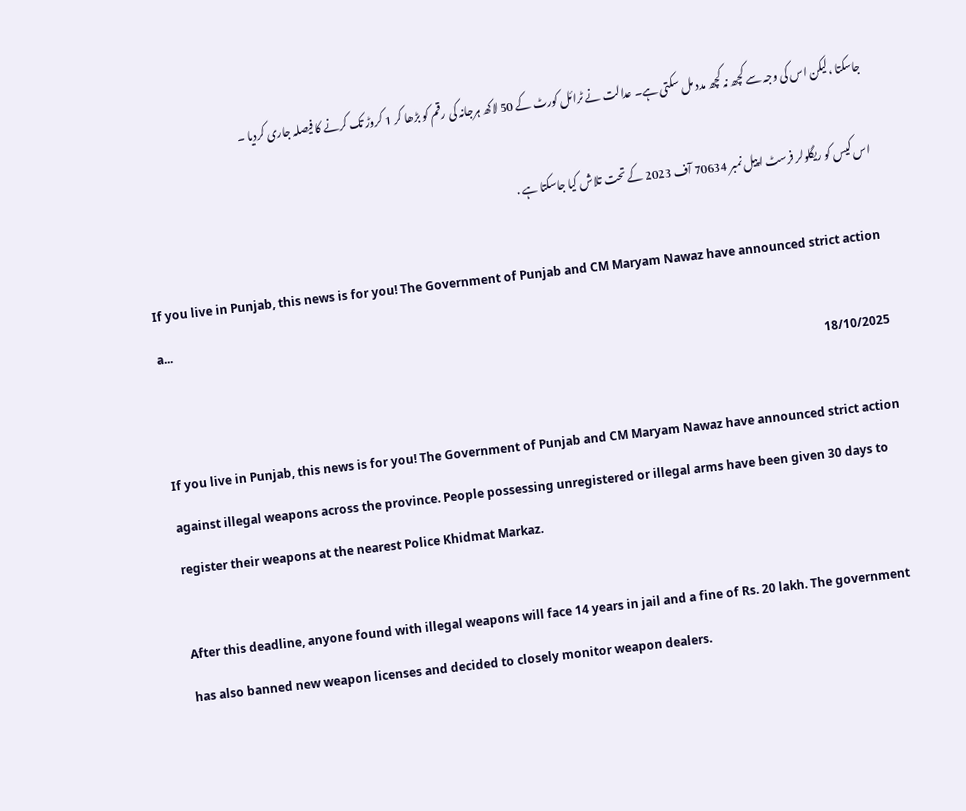جاسکتا ،لیکن اس کی وجہ سے کچھ نہ کچھ مدد مل سکتی ہے۔ عدالت نے ٹرائل کورٹ کے 50 لاکھ ہرجانہ کی رقم کو بڑھا کر 1 کروڑ تک کرنے کا فیصلہ جاری کردیا ۔

اس کیس کو ریگلولر فرسٹ اپیل نمبر 70634 آف 2023 کے تحت تلاش کیا جاسکتا ہے .

If you live in Punjab, this news is for you! The Government of Punjab and CM Maryam Nawaz have announced strict action a...
18/10/2025

If you live in Punjab, this news is for you! The Government of Punjab and CM Maryam Nawaz have announced strict action against illegal weapons across the province. People possessing unregistered or illegal arms have been given 30 days to register their weapons at the nearest Police Khidmat Markaz.

After this deadline, anyone found with illegal weapons will face 14 years in jail and a fine of Rs. 20 lakh. The government has also banned new weapon licenses and decided to closely monitor weapon dealers.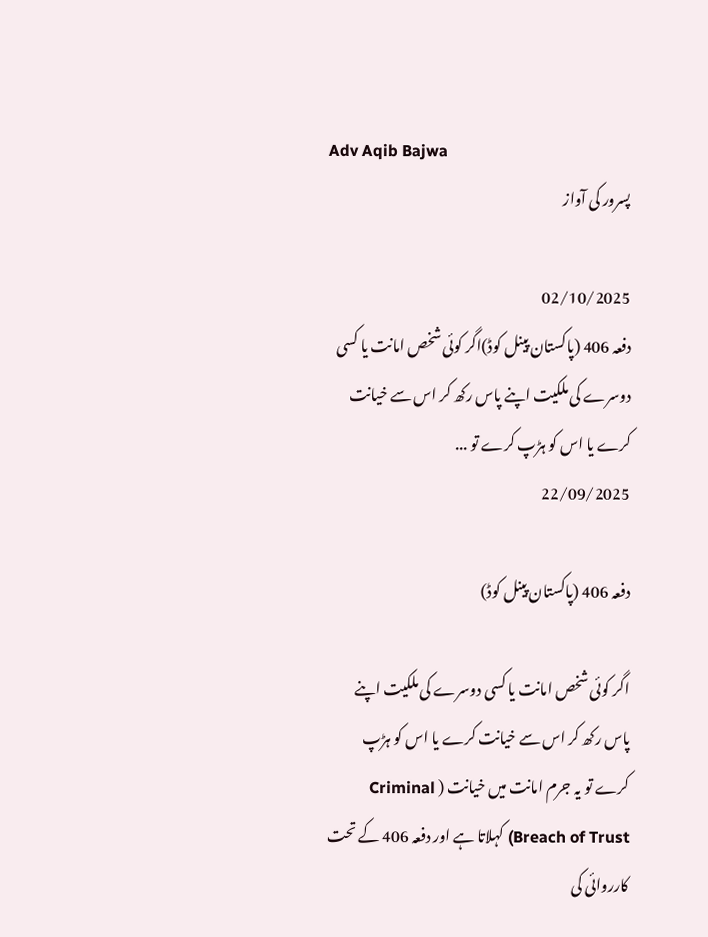Adv Aqib Bajwa
پسرور کی آواز

02/10/2025
دفعہ 406 (پاکستان پینل کوڈ)اگر کوئی شخص امانت یا کسی دوسرے کی ملکیت اپنے پاس رکھ کر اس سے خیانت کرے یا اس کو ہڑپ کرے تو ...
22/09/2025

دفعہ 406 (پاکستان پینل کوڈ)

اگر کوئی شخص امانت یا کسی دوسرے کی ملکیت اپنے پاس رکھ کر اس سے خیانت کرے یا اس کو ہڑپ کرے تو یہ جرم امانت میں خیانت ( Criminal Breach of Trust) کہلاتا ہے اور دفعہ 406 کے تحت کارروائی کی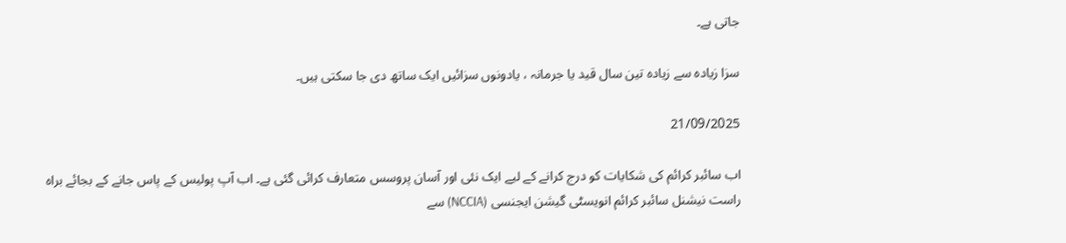جاتی ہے۔

سزا زیادہ سے زیادہ تین سال قید یا جرمانہ ، یادونوں سزائیں ایک ساتھ دی جا سکتی ہیں۔

21/09/2025

اب سائبر کرائم کی شکایات کو درج کرانے کے لیے ایک نئی اور آسان پروسس متعارف کرائی گئی ہے۔ اب آپ پولیس کے پاس جانے کے بجائے براہ راست نیشنل سائبر کرائم انویسٹی گیشن ایجنسی (NCCIA) سے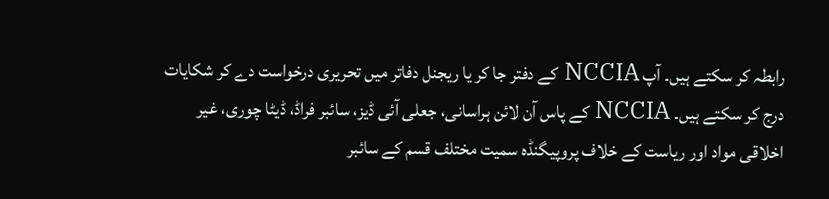رابطہ کر سکتے ہیں۔ آپ NCCIA کے دفتر جا کر یا ریجنل دفاتر میں تحریری درخواست دے کر شکایات درج کر سکتے ہیں۔ NCCIA کے پاس آن لائن ہراسانی، جعلی آئی ڈیز، سائبر فراڈ، ڈیٹا چوری، غیر اخلاقی مواد اور ریاست کے خلاف پروپیگنڈہ سمیت مختلف قسم کے سائبر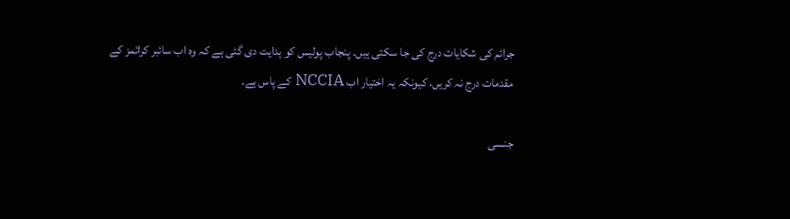جرائم کی شکایات درج کی جا سکتی ہیں۔ پنجاب پولیس کو ہدایت دی گئی ہے کہ وہ اب سائبر کرائمز کے مقدمات درج نہ کریں، کیونکہ یہ اختیار اب NCCIA کے پاس ہے۔

جنسی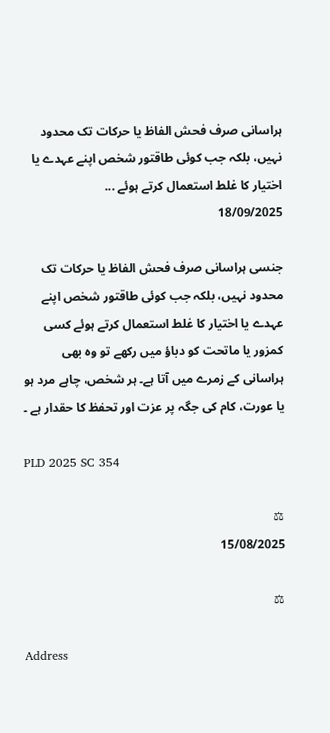ہراسانی صرف فحش الفاظ یا حركات تک محدود نہیں، بلکہ جب کوئی طاقتور شخص اپنے عہدے یا اختیار کا غلط استعمال کرتے ہوئے ...
18/09/2025

جنسی ہراسانی صرف فحش الفاظ یا حركات تک محدود نہیں، بلکہ جب کوئی طاقتور شخص اپنے عہدے یا اختیار کا غلط استعمال کرتے ہوئے کسی کمزور یا ماتحت کو دباؤ میں رکھے تو وہ بھی ہراسانی کے زمرے میں آتا ہے۔ ہر شخص، چاہے مرد ہو یا عورت، کام کی جگہ پر عزت اور تحفظ کا حقدار ہے ۔

PLD 2025 SC 354

⚖
15/08/2025

⚖

Address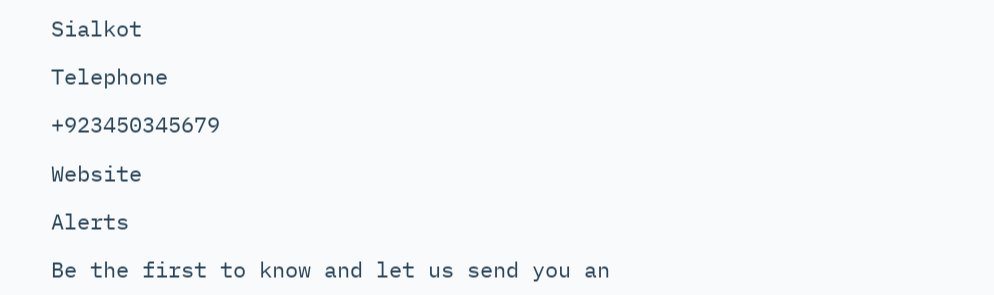Sialkot

Telephone

+923450345679

Website

Alerts

Be the first to know and let us send you an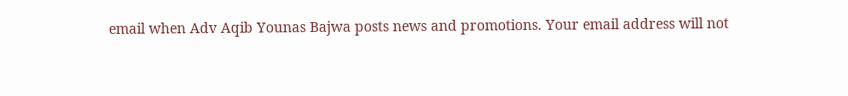email when Adv Aqib Younas Bajwa posts news and promotions. Your email address will not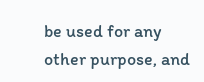be used for any other purpose, and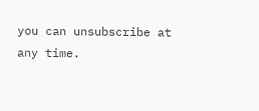you can unsubscribe at any time.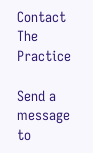Contact The Practice

Send a message to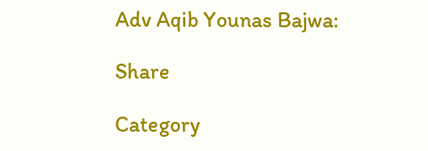Adv Aqib Younas Bajwa:

Share

Category